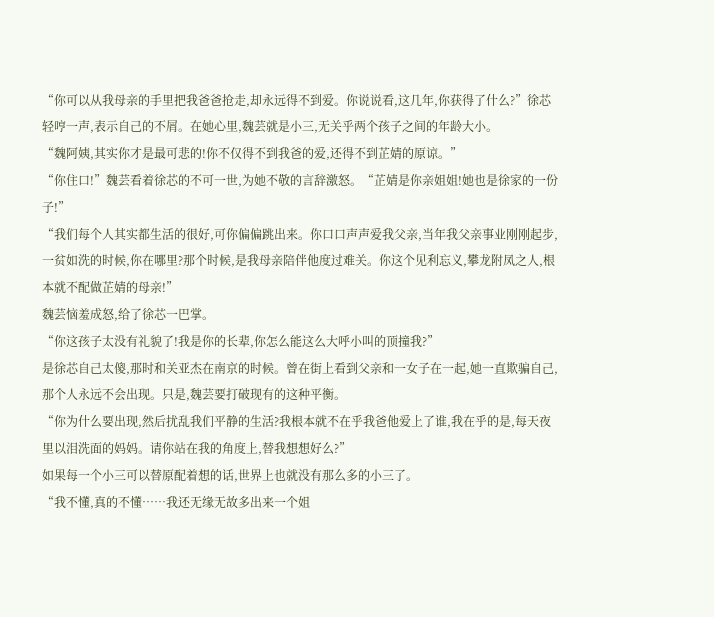“你可以从我母亲的手里把我爸爸抢走,却永远得不到爱。你说说看,这几年,你获得了什么?”徐芯轻哼一声,表示自己的不屑。在她心里,魏芸就是小三,无关乎两个孩子之间的年龄大小。
“魏阿姨,其实你才是最可悲的!你不仅得不到我爸的爱,还得不到芷婧的原谅。”
“你住口!”魏芸看着徐芯的不可一世,为她不敬的言辞激怒。“芷婧是你亲姐姐!她也是徐家的一份子!”
“我们每个人其实都生活的很好,可你偏偏跳出来。你口口声声爱我父亲,当年我父亲事业刚刚起步,一贫如洗的时候,你在哪里?那个时候,是我母亲陪伴他度过难关。你这个见利忘义,攀龙附凤之人,根本就不配做芷婧的母亲!”
魏芸恼羞成怒,给了徐芯一巴掌。
“你这孩子太没有礼貌了!我是你的长辈,你怎么能这么大呼小叫的顶撞我?”
是徐芯自己太傻,那时和关亚杰在南京的时候。曾在街上看到父亲和一女子在一起,她一直欺骗自己,那个人永远不会出现。只是,魏芸要打破现有的这种平衡。
“你为什么要出现,然后扰乱我们平静的生活?我根本就不在乎我爸他爱上了谁,我在乎的是,每天夜里以泪洗面的妈妈。请你站在我的角度上,替我想想好么?”
如果每一个小三可以替原配着想的话,世界上也就没有那么多的小三了。
“我不懂,真的不懂……我还无缘无故多出来一个姐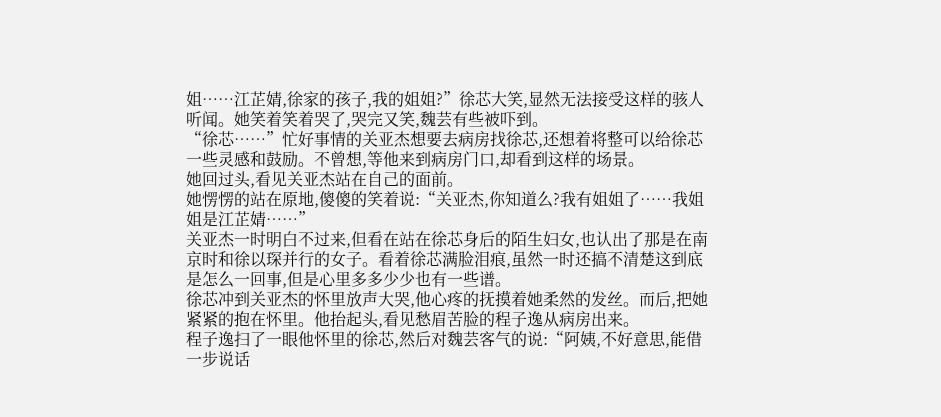姐……江芷婧,徐家的孩子,我的姐姐?”徐芯大笑,显然无法接受这样的骇人听闻。她笑着笑着哭了,哭完又笑,魏芸有些被吓到。
“徐芯……”忙好事情的关亚杰想要去病房找徐芯,还想着将整可以给徐芯一些灵感和鼓励。不曾想,等他来到病房门口,却看到这样的场景。
她回过头,看见关亚杰站在自己的面前。
她愣愣的站在原地,傻傻的笑着说:“关亚杰,你知道么?我有姐姐了……我姐姐是江芷婧……”
关亚杰一时明白不过来,但看在站在徐芯身后的陌生妇女,也认出了那是在南京时和徐以琛并行的女子。看着徐芯满脸泪痕,虽然一时还搞不清楚这到底是怎么一回事,但是心里多多少少也有一些谱。
徐芯冲到关亚杰的怀里放声大哭,他心疼的抚摸着她柔然的发丝。而后,把她紧紧的抱在怀里。他抬起头,看见愁眉苦脸的程子逸从病房出来。
程子逸扫了一眼他怀里的徐芯,然后对魏芸客气的说:“阿姨,不好意思,能借一步说话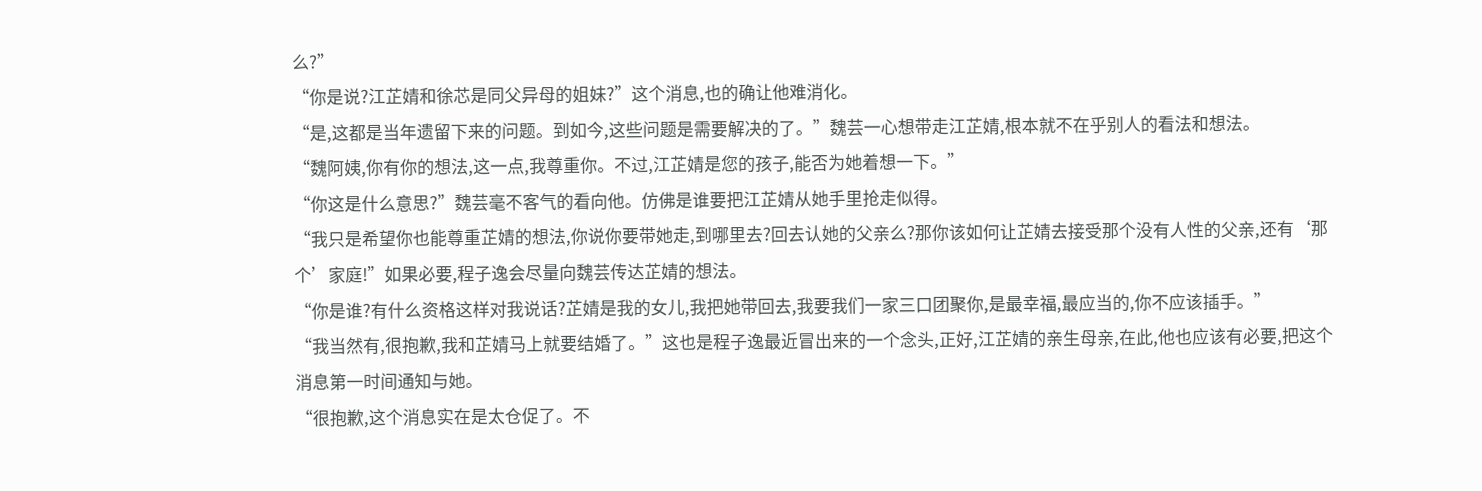么?”
“你是说?江芷婧和徐芯是同父异母的姐妹?”这个消息,也的确让他难消化。
“是,这都是当年遗留下来的问题。到如今,这些问题是需要解决的了。”魏芸一心想带走江芷婧,根本就不在乎别人的看法和想法。
“魏阿姨,你有你的想法,这一点,我尊重你。不过,江芷婧是您的孩子,能否为她着想一下。”
“你这是什么意思?”魏芸毫不客气的看向他。仿佛是谁要把江芷婧从她手里抢走似得。
“我只是希望你也能尊重芷婧的想法,你说你要带她走,到哪里去?回去认她的父亲么?那你该如何让芷婧去接受那个没有人性的父亲,还有‘那个’家庭!”如果必要,程子逸会尽量向魏芸传达芷婧的想法。
“你是谁?有什么资格这样对我说话?芷婧是我的女儿,我把她带回去,我要我们一家三口团聚你,是最幸福,最应当的,你不应该插手。”
“我当然有,很抱歉,我和芷婧马上就要结婚了。”这也是程子逸最近冒出来的一个念头,正好,江芷婧的亲生母亲,在此,他也应该有必要,把这个消息第一时间通知与她。
“很抱歉,这个消息实在是太仓促了。不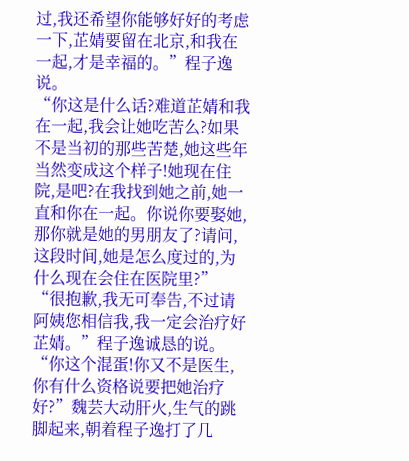过,我还希望你能够好好的考虑一下,芷婧要留在北京,和我在一起,才是幸福的。”程子逸说。
“你这是什么话?难道芷婧和我在一起,我会让她吃苦么?如果不是当初的那些苦楚,她这些年当然变成这个样子!她现在住院,是吧?在我找到她之前,她一直和你在一起。你说你要娶她,那你就是她的男朋友了?请问,这段时间,她是怎么度过的,为什么现在会住在医院里?”
“很抱歉,我无可奉告,不过请阿姨您相信我,我一定会治疗好芷婧。”程子逸诚恳的说。
“你这个混蛋!你又不是医生,你有什么资格说要把她治疗好?”魏芸大动肝火,生气的跳脚起来,朝着程子逸打了几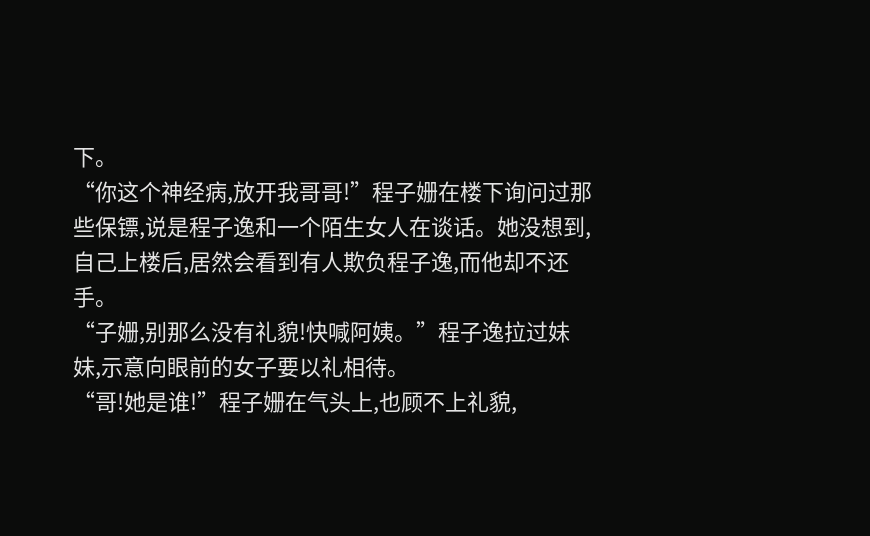下。
“你这个神经病,放开我哥哥!”程子姗在楼下询问过那些保镖,说是程子逸和一个陌生女人在谈话。她没想到,自己上楼后,居然会看到有人欺负程子逸,而他却不还手。
“子姗,别那么没有礼貌!快喊阿姨。”程子逸拉过妹妹,示意向眼前的女子要以礼相待。
“哥!她是谁!”程子姗在气头上,也顾不上礼貌,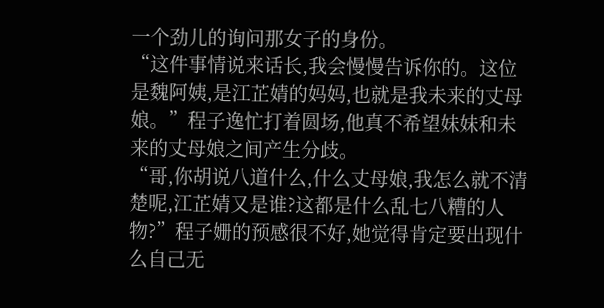一个劲儿的询问那女子的身份。
“这件事情说来话长,我会慢慢告诉你的。这位是魏阿姨,是江芷婧的妈妈,也就是我未来的丈母娘。”程子逸忙打着圆场,他真不希望妹妹和未来的丈母娘之间产生分歧。
“哥,你胡说八道什么,什么丈母娘,我怎么就不清楚呢,江芷婧又是谁?这都是什么乱七八糟的人物?”程子姗的预感很不好,她觉得肯定要出现什么自己无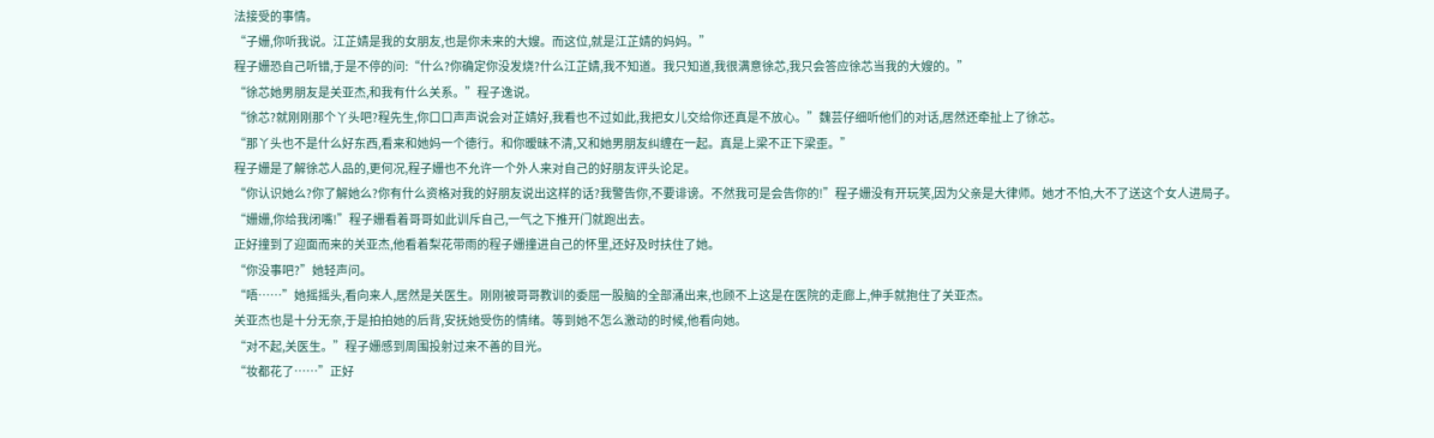法接受的事情。
“子姗,你听我说。江芷婧是我的女朋友,也是你未来的大嫂。而这位,就是江芷婧的妈妈。”
程子姗恐自己听错,于是不停的问:“什么?你确定你没发烧?什么江芷婧,我不知道。我只知道,我很满意徐芯,我只会答应徐芯当我的大嫂的。”
“徐芯她男朋友是关亚杰,和我有什么关系。”程子逸说。
“徐芯?就刚刚那个丫头吧?程先生,你口口声声说会对芷婧好,我看也不过如此,我把女儿交给你还真是不放心。”魏芸仔细听他们的对话,居然还牵扯上了徐芯。
“那丫头也不是什么好东西,看来和她妈一个德行。和你暧昧不清,又和她男朋友纠缠在一起。真是上梁不正下梁歪。”
程子姗是了解徐芯人品的,更何况,程子姗也不允许一个外人来对自己的好朋友评头论足。
“你认识她么?你了解她么?你有什么资格对我的好朋友说出这样的话?我警告你,不要诽谤。不然我可是会告你的!”程子姗没有开玩笑,因为父亲是大律师。她才不怕,大不了送这个女人进局子。
“姗姗,你给我闭嘴!”程子姗看着哥哥如此训斥自己,一气之下推开门就跑出去。
正好撞到了迎面而来的关亚杰,他看着梨花带雨的程子姗撞进自己的怀里,还好及时扶住了她。
“你没事吧?”她轻声问。
“唔……”她摇摇头,看向来人,居然是关医生。刚刚被哥哥教训的委屈一股脑的全部涌出来,也顾不上这是在医院的走廊上,伸手就抱住了关亚杰。
关亚杰也是十分无奈,于是拍拍她的后背,安抚她受伤的情绪。等到她不怎么激动的时候,他看向她。
“对不起,关医生。”程子姗感到周围投射过来不善的目光。
“妆都花了……”正好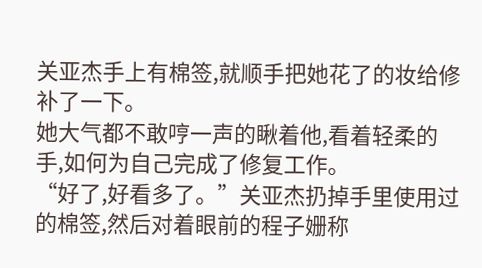关亚杰手上有棉签,就顺手把她花了的妆给修补了一下。
她大气都不敢哼一声的瞅着他,看着轻柔的手,如何为自己完成了修复工作。
“好了,好看多了。”关亚杰扔掉手里使用过的棉签,然后对着眼前的程子姗称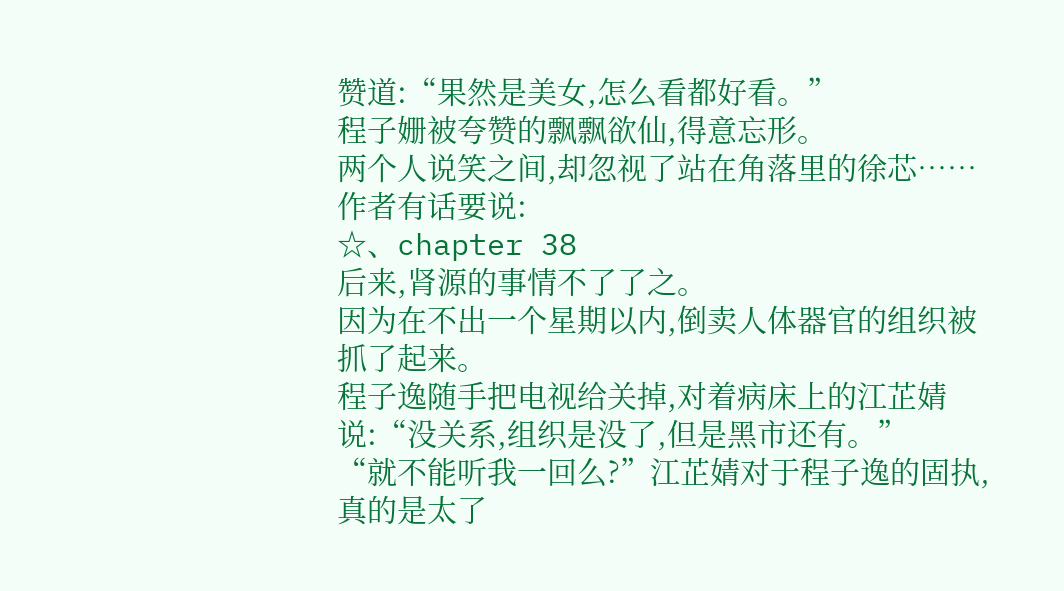赞道:“果然是美女,怎么看都好看。”
程子姗被夸赞的飘飘欲仙,得意忘形。
两个人说笑之间,却忽视了站在角落里的徐芯……
作者有话要说:
☆、chapter 38
后来,肾源的事情不了了之。
因为在不出一个星期以内,倒卖人体器官的组织被抓了起来。
程子逸随手把电视给关掉,对着病床上的江芷婧说:“没关系,组织是没了,但是黑市还有。”
“就不能听我一回么?”江芷婧对于程子逸的固执,真的是太了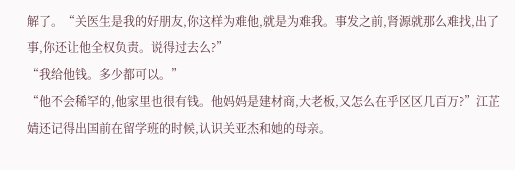解了。“关医生是我的好朋友,你这样为难他,就是为难我。事发之前,肾源就那么难找,出了事,你还让他全权负责。说得过去么?”
“我给他钱。多少都可以。”
“他不会稀罕的,他家里也很有钱。他妈妈是建材商,大老板,又怎么在乎区区几百万?”江芷婧还记得出国前在留学班的时候,认识关亚杰和她的母亲。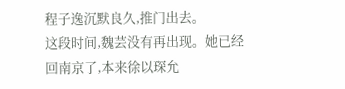程子逸沉默良久,推门出去。
这段时间,魏芸没有再出现。她已经回南京了,本来徐以琛允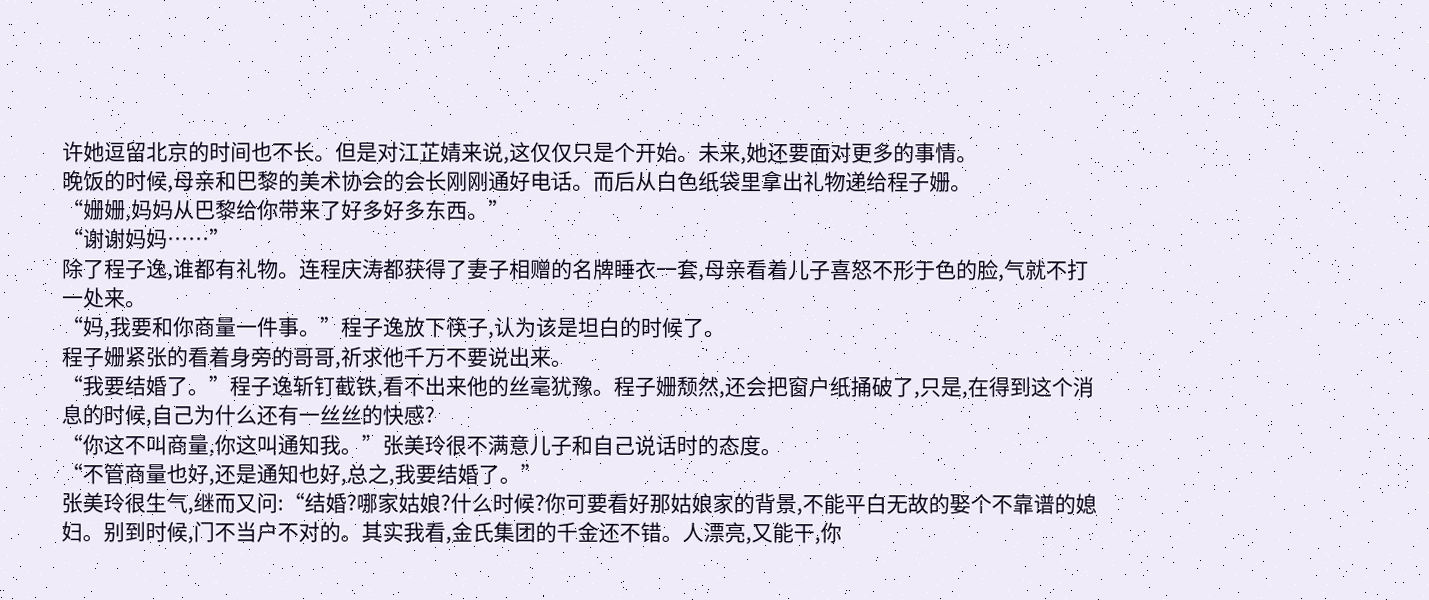许她逗留北京的时间也不长。但是对江芷婧来说,这仅仅只是个开始。未来,她还要面对更多的事情。
晚饭的时候,母亲和巴黎的美术协会的会长刚刚通好电话。而后从白色纸袋里拿出礼物递给程子姗。
“姗姗,妈妈从巴黎给你带来了好多好多东西。”
“谢谢妈妈……”
除了程子逸,谁都有礼物。连程庆涛都获得了妻子相赠的名牌睡衣一套,母亲看着儿子喜怒不形于色的脸,气就不打一处来。
“妈,我要和你商量一件事。”程子逸放下筷子,认为该是坦白的时候了。
程子姗紧张的看着身旁的哥哥,祈求他千万不要说出来。
“我要结婚了。”程子逸斩钉截铁,看不出来他的丝毫犹豫。程子姗颓然,还会把窗户纸捅破了,只是,在得到这个消息的时候,自己为什么还有一丝丝的快感?
“你这不叫商量,你这叫通知我。”张美玲很不满意儿子和自己说话时的态度。
“不管商量也好,还是通知也好,总之,我要结婚了。”
张美玲很生气,继而又问:“结婚?哪家姑娘?什么时候?你可要看好那姑娘家的背景,不能平白无故的娶个不靠谱的媳妇。别到时候,门不当户不对的。其实我看,金氏集团的千金还不错。人漂亮,又能干,你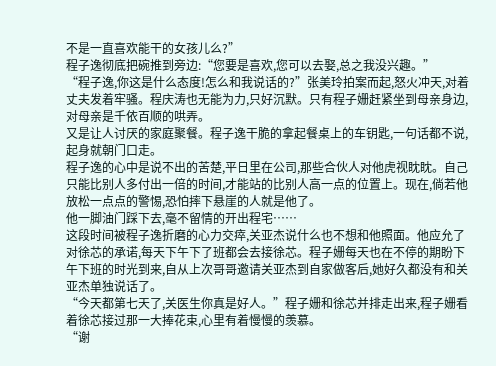不是一直喜欢能干的女孩儿么?”
程子逸彻底把碗推到旁边:“您要是喜欢,您可以去娶,总之我没兴趣。”
“程子逸,你这是什么态度!怎么和我说话的?”张美玲拍案而起,怒火冲天,对着丈夫发着牢骚。程庆涛也无能为力,只好沉默。只有程子姗赶紧坐到母亲身边,对母亲是千依百顺的哄弄。
又是让人讨厌的家庭聚餐。程子逸干脆的拿起餐桌上的车钥匙,一句话都不说,起身就朝门口走。
程子逸的心中是说不出的苦楚,平日里在公司,那些合伙人对他虎视眈眈。自己只能比别人多付出一倍的时间,才能站的比别人高一点的位置上。现在,倘若他放松一点点的警惕,恐怕摔下悬崖的人就是他了。
他一脚油门踩下去,毫不留情的开出程宅……
这段时间被程子逸折磨的心力交瘁,关亚杰说什么也不想和他照面。他应允了对徐芯的承诺,每天下午下了班都会去接徐芯。程子姗每天也在不停的期盼下午下班的时光到来,自从上次哥哥邀请关亚杰到自家做客后,她好久都没有和关亚杰单独说话了。
“今天都第七天了,关医生你真是好人。”程子姗和徐芯并排走出来,程子姗看着徐芯接过那一大捧花束,心里有着慢慢的羡慕。
“谢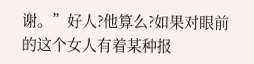谢。”好人?他算么?如果对眼前的这个女人有着某种报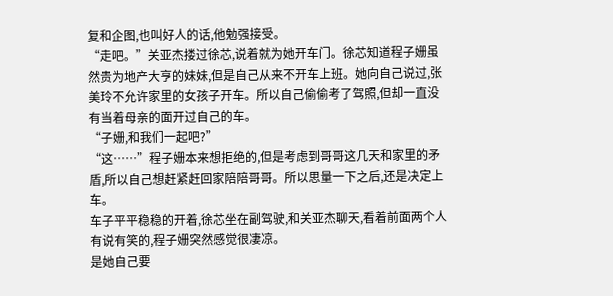复和企图,也叫好人的话,他勉强接受。
“走吧。”关亚杰搂过徐芯,说着就为她开车门。徐芯知道程子姗虽然贵为地产大亨的妹妹,但是自己从来不开车上班。她向自己说过,张美玲不允许家里的女孩子开车。所以自己偷偷考了驾照,但却一直没有当着母亲的面开过自己的车。
“子姗,和我们一起吧?”
“这……”程子姗本来想拒绝的,但是考虑到哥哥这几天和家里的矛盾,所以自己想赶紧赶回家陪陪哥哥。所以思量一下之后,还是决定上车。
车子平平稳稳的开着,徐芯坐在副驾驶,和关亚杰聊天,看着前面两个人有说有笑的,程子姗突然感觉很凄凉。
是她自己要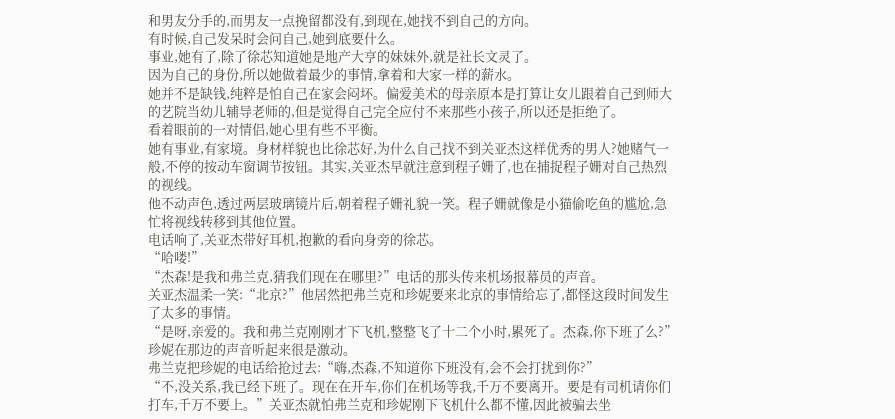和男友分手的,而男友一点挽留都没有,到现在,她找不到自己的方向。
有时候,自己发呆时会问自己,她到底要什么。
事业,她有了,除了徐芯知道她是地产大亨的妹妹外,就是社长文灵了。
因为自己的身份,所以她做着最少的事情,拿着和大家一样的薪水。
她并不是缺钱,纯粹是怕自己在家会闷坏。偏爱美术的母亲原本是打算让女儿跟着自己到师大的艺院当幼儿辅导老师的,但是觉得自己完全应付不来那些小孩子,所以还是拒绝了。
看着眼前的一对情侣,她心里有些不平衡。
她有事业,有家境。身材样貌也比徐芯好,为什么自己找不到关亚杰这样优秀的男人?她赌气一般,不停的按动车窗调节按钮。其实,关亚杰早就注意到程子姗了,也在捕捉程子姗对自己热烈的视线。
他不动声色,透过两层玻璃镜片后,朝着程子姗礼貌一笑。程子姗就像是小猫偷吃鱼的尴尬,急忙将视线转移到其他位置。
电话响了,关亚杰带好耳机,抱歉的看向身旁的徐芯。
“哈喽!”
“杰森!是我和弗兰克,猜我们现在在哪里?”电话的那头传来机场报幕员的声音。
关亚杰温柔一笑:“北京?”他居然把弗兰克和珍妮要来北京的事情给忘了,都怪这段时间发生了太多的事情。
“是呀,亲爱的。我和弗兰克刚刚才下飞机,整整飞了十二个小时,累死了。杰森,你下班了么?”珍妮在那边的声音听起来很是激动。
弗兰克把珍妮的电话给抢过去:“嗨,杰森,不知道你下班没有,会不会打扰到你?”
“不,没关系,我已经下班了。现在在开车,你们在机场等我,千万不要离开。要是有司机请你们打车,千万不要上。”关亚杰就怕弗兰克和珍妮刚下飞机什么都不懂,因此被骗去坐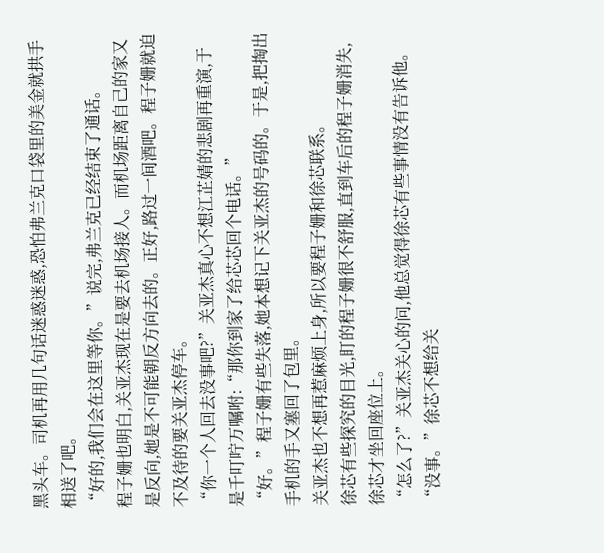黑头车。司机再用几句话迷惑迷惑,恐怕弗兰克口袋里的美金就拱手相送了吧。
“好的,我们会在这里等你。”说完,弗兰克已经结束了通话。
程子姗也明白,关亚杰现在是要去机场接人。而机场距离自己的家又是反向,她是不可能朝反方向去的。正好,路过一间酒吧。程子姗就迫不及待的要关亚杰停车。
“你一个人回去没事吧?”关亚杰真心不想江芷婧的悲剧再重演,于是千叮咛万嘱咐:“那你到家了给芯芯回个电话。”
“好。”程子姗有些失落,她本想记下关亚杰的号码的。于是,把掏出手机的手又塞回了包里。
关亚杰也不想再惹麻烦上身,所以要程子姗和徐芯联系。
徐芯有些探究的目光,盯的程子姗很不舒服,直到车后的程子姗消失,徐芯才坐回座位上。
“怎么了?”关亚杰关心的问,他总觉得徐芯有些事情没有告诉他。
“没事。”徐芯不想给关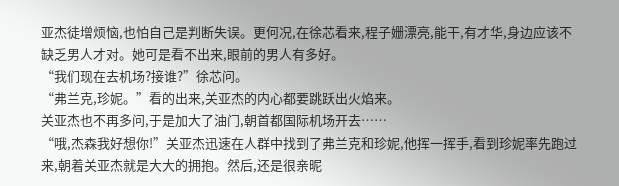亚杰徒增烦恼,也怕自己是判断失误。更何况,在徐芯看来,程子姗漂亮,能干,有才华,身边应该不缺乏男人才对。她可是看不出来,眼前的男人有多好。
“我们现在去机场?接谁?”徐芯问。
“弗兰克,珍妮。”看的出来,关亚杰的内心都要跳跃出火焰来。
关亚杰也不再多问,于是加大了油门,朝首都国际机场开去……
“哦,杰森我好想你!”关亚杰迅速在人群中找到了弗兰克和珍妮,他挥一挥手,看到珍妮率先跑过来,朝着关亚杰就是大大的拥抱。然后,还是很亲昵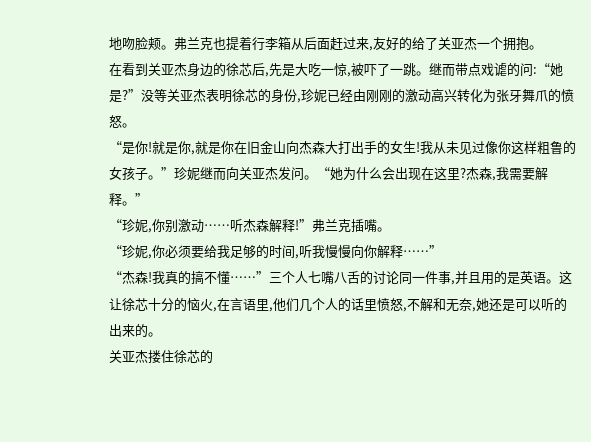地吻脸颊。弗兰克也提着行李箱从后面赶过来,友好的给了关亚杰一个拥抱。
在看到关亚杰身边的徐芯后,先是大吃一惊,被吓了一跳。继而带点戏谑的问:“她是?”没等关亚杰表明徐芯的身份,珍妮已经由刚刚的激动高兴转化为张牙舞爪的愤怒。
“是你!就是你,就是你在旧金山向杰森大打出手的女生!我从未见过像你这样粗鲁的女孩子。”珍妮继而向关亚杰发问。“她为什么会出现在这里?杰森,我需要解释。”
“珍妮,你别激动……听杰森解释!”弗兰克插嘴。
“珍妮,你必须要给我足够的时间,听我慢慢向你解释……”
“杰森!我真的搞不懂……”三个人七嘴八舌的讨论同一件事,并且用的是英语。这让徐芯十分的恼火,在言语里,他们几个人的话里愤怒,不解和无奈,她还是可以听的出来的。
关亚杰搂住徐芯的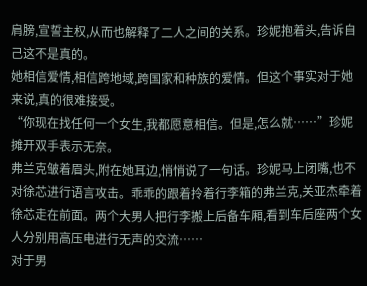肩膀,宣誓主权,从而也解释了二人之间的关系。珍妮抱着头,告诉自己这不是真的。
她相信爱情,相信跨地域,跨国家和种族的爱情。但这个事实对于她来说,真的很难接受。
“你现在找任何一个女生,我都愿意相信。但是,怎么就……”珍妮摊开双手表示无奈。
弗兰克皱着眉头,附在她耳边,悄悄说了一句话。珍妮马上闭嘴,也不对徐芯进行语言攻击。乖乖的跟着拎着行李箱的弗兰克,关亚杰牵着徐芯走在前面。两个大男人把行李搬上后备车厢,看到车后座两个女人分别用高压电进行无声的交流……
对于男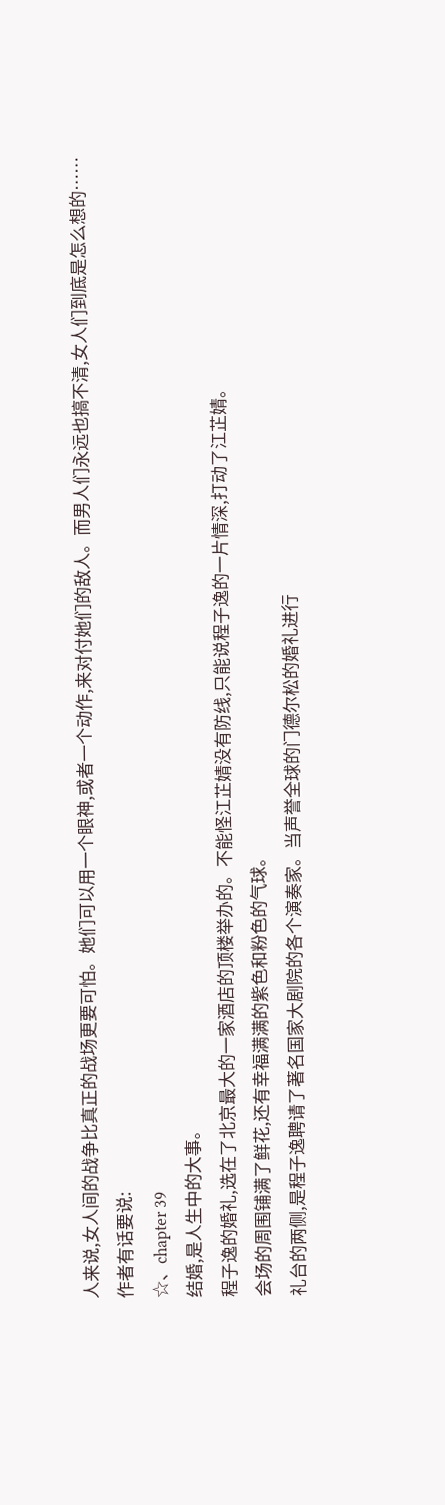人来说,女人间的战争比真正的战场更要可怕。她们可以用一个眼神,或者一个动作,来对付她们的敌人。而男人们永远也搞不清,女人们到底是怎么想的……
作者有话要说:
☆、chapter 39
结婚,是人生中的大事。
程子逸的婚礼,选在了北京最大的一家酒店的顶楼举办的。不能怪江芷婧没有防线,只能说程子逸的一片情深,打动了江芷婧。
会场的周围铺满了鲜花,还有幸福满满的紫色和粉色的气球。
礼台的两侧,是程子逸聘请了著名国家大剧院的各个演奏家。当声誉全球的门德尔松的婚礼进行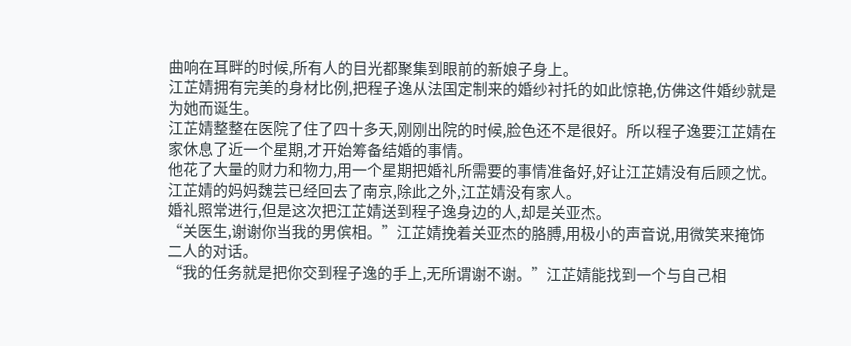曲响在耳畔的时候,所有人的目光都聚集到眼前的新娘子身上。
江芷婧拥有完美的身材比例,把程子逸从法国定制来的婚纱衬托的如此惊艳,仿佛这件婚纱就是为她而诞生。
江芷婧整整在医院了住了四十多天,刚刚出院的时候,脸色还不是很好。所以程子逸要江芷婧在家休息了近一个星期,才开始筹备结婚的事情。
他花了大量的财力和物力,用一个星期把婚礼所需要的事情准备好,好让江芷婧没有后顾之忧。
江芷婧的妈妈魏芸已经回去了南京,除此之外,江芷婧没有家人。
婚礼照常进行,但是这次把江芷婧送到程子逸身边的人,却是关亚杰。
“关医生,谢谢你当我的男傧相。”江芷婧挽着关亚杰的胳膊,用极小的声音说,用微笑来掩饰二人的对话。
“我的任务就是把你交到程子逸的手上,无所谓谢不谢。”江芷婧能找到一个与自己相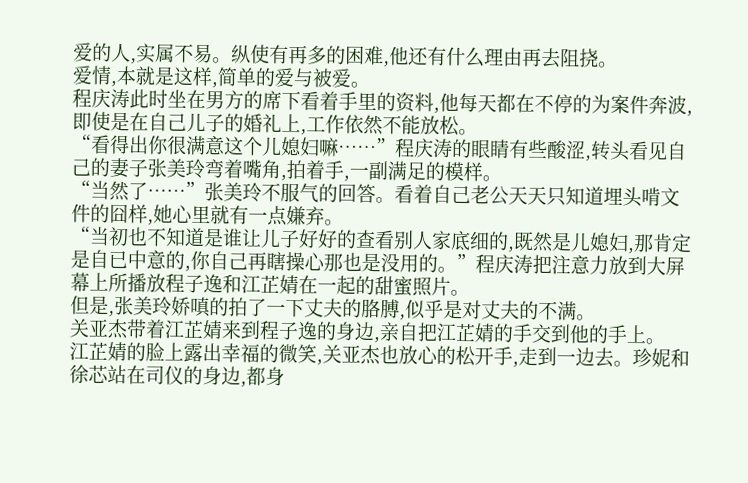爱的人,实属不易。纵使有再多的困难,他还有什么理由再去阻挠。
爱情,本就是这样,简单的爱与被爱。
程庆涛此时坐在男方的席下看着手里的资料,他每天都在不停的为案件奔波,即使是在自己儿子的婚礼上,工作依然不能放松。
“看得出你很满意这个儿媳妇嘛……”程庆涛的眼睛有些酸涩,转头看见自己的妻子张美玲弯着嘴角,拍着手,一副满足的模样。
“当然了……”张美玲不服气的回答。看着自己老公天天只知道埋头啃文件的囧样,她心里就有一点嫌弃。
“当初也不知道是谁让儿子好好的查看别人家底细的,既然是儿媳妇,那肯定是自已中意的,你自己再瞎操心那也是没用的。”程庆涛把注意力放到大屏幕上所播放程子逸和江芷婧在一起的甜蜜照片。
但是,张美玲娇嗔的拍了一下丈夫的胳膊,似乎是对丈夫的不满。
关亚杰带着江芷婧来到程子逸的身边,亲自把江芷婧的手交到他的手上。
江芷婧的脸上露出幸福的微笑,关亚杰也放心的松开手,走到一边去。珍妮和徐芯站在司仪的身边,都身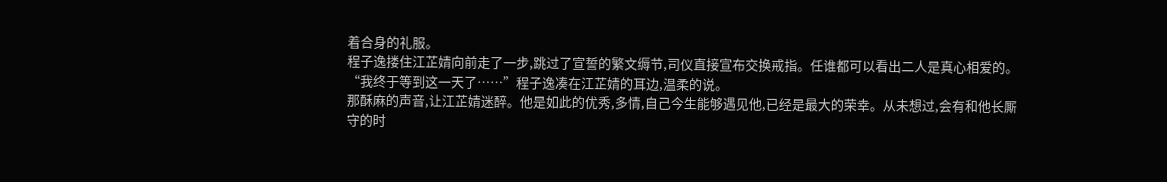着合身的礼服。
程子逸搂住江芷婧向前走了一步,跳过了宣誓的繁文缛节,司仪直接宣布交换戒指。任谁都可以看出二人是真心相爱的。
“我终于等到这一天了……”程子逸凑在江芷婧的耳边,温柔的说。
那酥麻的声音,让江芷婧迷醉。他是如此的优秀,多情,自己今生能够遇见他,已经是最大的荣幸。从未想过,会有和他长厮守的时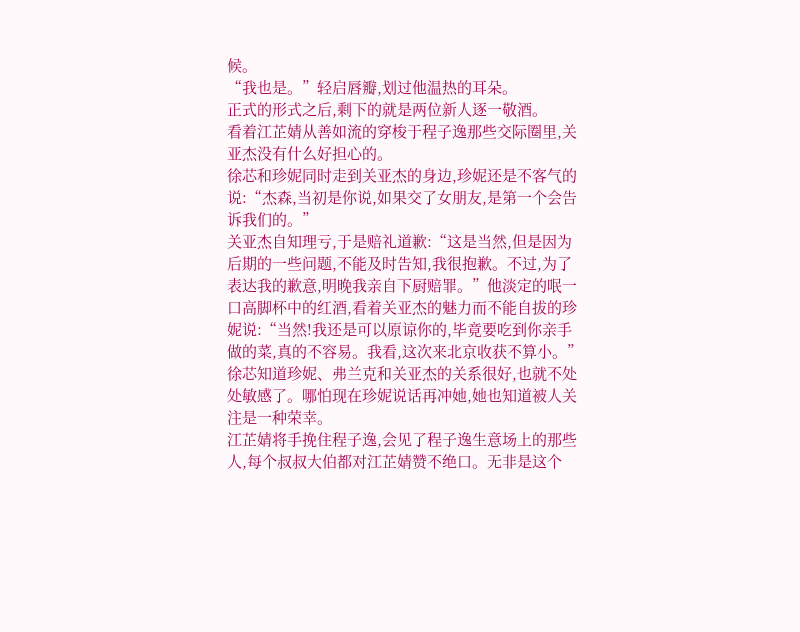候。
“我也是。”轻启唇瓣,划过他温热的耳朵。
正式的形式之后,剩下的就是两位新人逐一敬酒。
看着江芷婧从善如流的穿梭于程子逸那些交际圈里,关亚杰没有什么好担心的。
徐芯和珍妮同时走到关亚杰的身边,珍妮还是不客气的说:“杰森,当初是你说,如果交了女朋友,是第一个会告诉我们的。”
关亚杰自知理亏,于是赔礼道歉:“这是当然,但是因为后期的一些问题,不能及时告知,我很抱歉。不过,为了表达我的歉意,明晚我亲自下厨赔罪。”他淡定的呡一口高脚杯中的红酒,看着关亚杰的魅力而不能自拔的珍妮说:“当然!我还是可以原谅你的,毕竟要吃到你亲手做的菜,真的不容易。我看,这次来北京收获不算小。”
徐芯知道珍妮、弗兰克和关亚杰的关系很好,也就不处处敏感了。哪怕现在珍妮说话再冲她,她也知道被人关注是一种荣幸。
江芷婧将手挽住程子逸,会见了程子逸生意场上的那些人,每个叔叔大伯都对江芷婧赞不绝口。无非是这个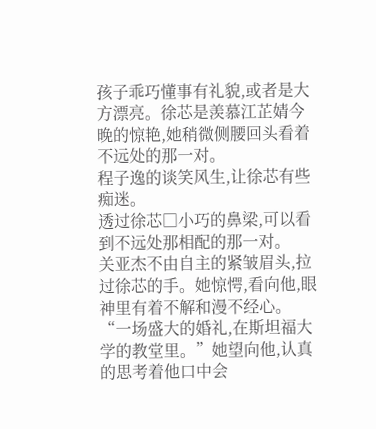孩子乖巧懂事有礼貌,或者是大方漂亮。徐芯是羡慕江芷婧今晚的惊艳,她稍微侧腰回头看着不远处的那一对。
程子逸的谈笑风生,让徐芯有些痴迷。
透过徐芯□小巧的鼻梁,可以看到不远处那相配的那一对。
关亚杰不由自主的紧皱眉头,拉过徐芯的手。她惊愕,看向他,眼神里有着不解和漫不经心。
“一场盛大的婚礼,在斯坦福大学的教堂里。”她望向他,认真的思考着他口中会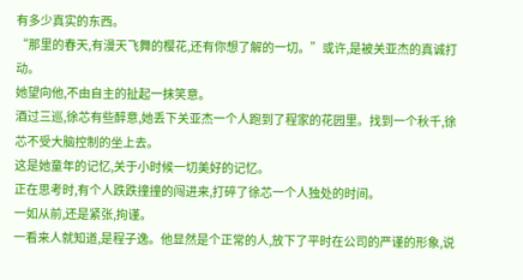有多少真实的东西。
“那里的春天,有漫天飞舞的樱花,还有你想了解的一切。”或许,是被关亚杰的真诚打动。
她望向他,不由自主的扯起一抹笑意。
酒过三巡,徐芯有些醉意,她丢下关亚杰一个人跑到了程家的花园里。找到一个秋千,徐芯不受大脑控制的坐上去。
这是她童年的记忆,关于小时候一切美好的记忆。
正在思考时,有个人跌跌撞撞的闯进来,打碎了徐芯一个人独处的时间。
一如从前,还是紧张,拘谨。
一看来人就知道,是程子逸。他显然是个正常的人,放下了平时在公司的严谨的形象,说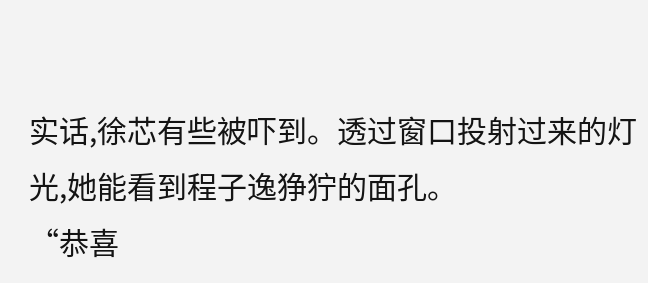实话,徐芯有些被吓到。透过窗口投射过来的灯光,她能看到程子逸狰狞的面孔。
“恭喜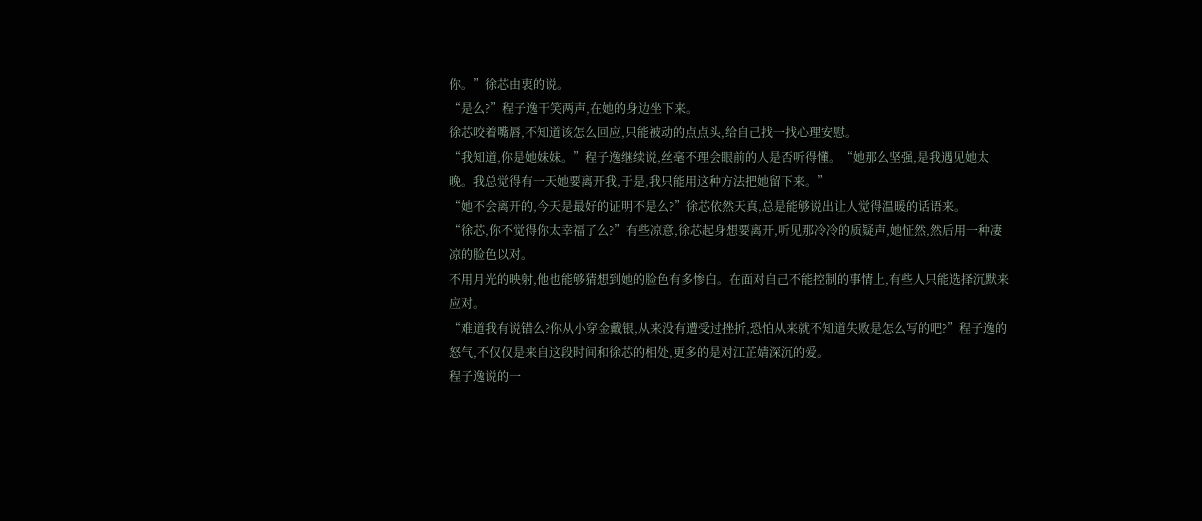你。”徐芯由衷的说。
“是么?”程子逸干笑两声,在她的身边坐下来。
徐芯咬着嘴唇,不知道该怎么回应,只能被动的点点头,给自己找一找心理安慰。
“我知道,你是她妹妹。”程子逸继续说,丝毫不理会眼前的人是否听得懂。“她那么坚强,是我遇见她太晚。我总觉得有一天她要离开我,于是,我只能用这种方法把她留下来。”
“她不会离开的,今天是最好的证明不是么?”徐芯依然天真,总是能够说出让人觉得温暖的话语来。
“徐芯,你不觉得你太幸福了么?”有些凉意,徐芯起身想要离开,听见那冷冷的质疑声,她怔然,然后用一种凄凉的脸色以对。
不用月光的映射,他也能够猜想到她的脸色有多惨白。在面对自己不能控制的事情上,有些人只能选择沉默来应对。
“难道我有说错么?你从小穿金戴银,从来没有遭受过挫折,恐怕从来就不知道失败是怎么写的吧?”程子逸的怒气,不仅仅是来自这段时间和徐芯的相处,更多的是对江芷婧深沉的爱。
程子逸说的一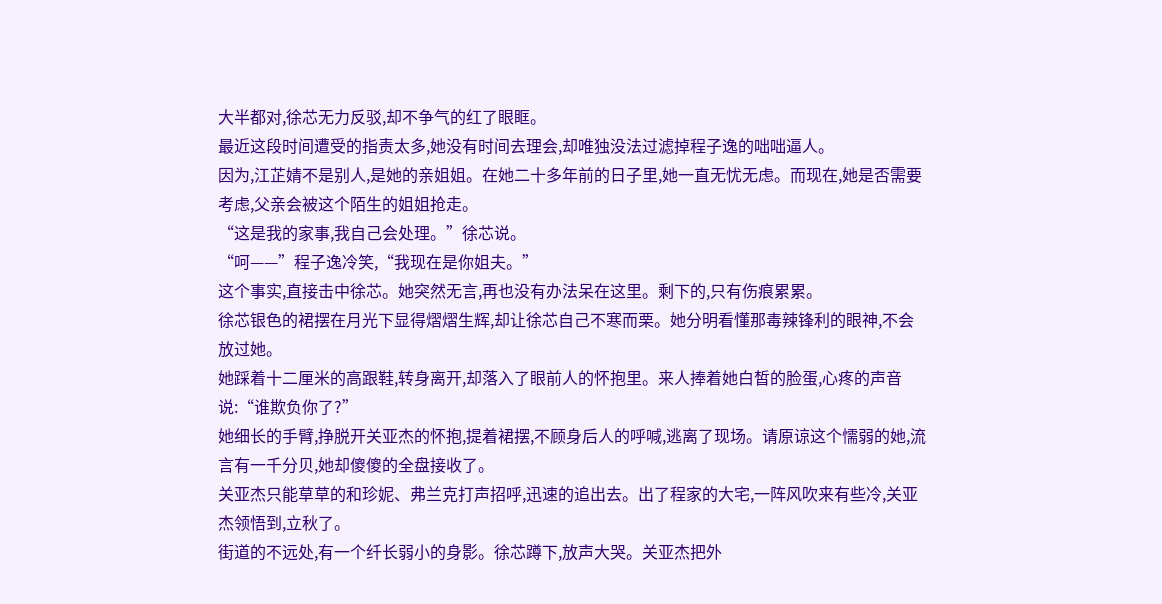大半都对,徐芯无力反驳,却不争气的红了眼眶。
最近这段时间遭受的指责太多,她没有时间去理会,却唯独没法过滤掉程子逸的咄咄逼人。
因为,江芷婧不是别人,是她的亲姐姐。在她二十多年前的日子里,她一直无忧无虑。而现在,她是否需要考虑,父亲会被这个陌生的姐姐抢走。
“这是我的家事,我自己会处理。”徐芯说。
“呵——”程子逸冷笑,“我现在是你姐夫。”
这个事实,直接击中徐芯。她突然无言,再也没有办法呆在这里。剩下的,只有伤痕累累。
徐芯银色的裙摆在月光下显得熠熠生辉,却让徐芯自己不寒而栗。她分明看懂那毒辣锋利的眼神,不会放过她。
她踩着十二厘米的高跟鞋,转身离开,却落入了眼前人的怀抱里。来人捧着她白皙的脸蛋,心疼的声音说:“谁欺负你了?”
她细长的手臂,挣脱开关亚杰的怀抱,提着裙摆,不顾身后人的呼喊,逃离了现场。请原谅这个懦弱的她,流言有一千分贝,她却傻傻的全盘接收了。
关亚杰只能草草的和珍妮、弗兰克打声招呼,迅速的追出去。出了程家的大宅,一阵风吹来有些冷,关亚杰领悟到,立秋了。
街道的不远处,有一个纤长弱小的身影。徐芯蹲下,放声大哭。关亚杰把外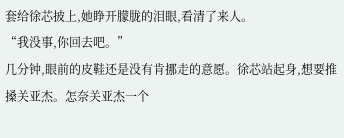套给徐芯披上,她睁开朦胧的泪眼,看清了来人。
“我没事,你回去吧。”
几分钟,眼前的皮鞋还是没有肯挪走的意愿。徐芯站起身,想要推搡关亚杰。怎奈关亚杰一个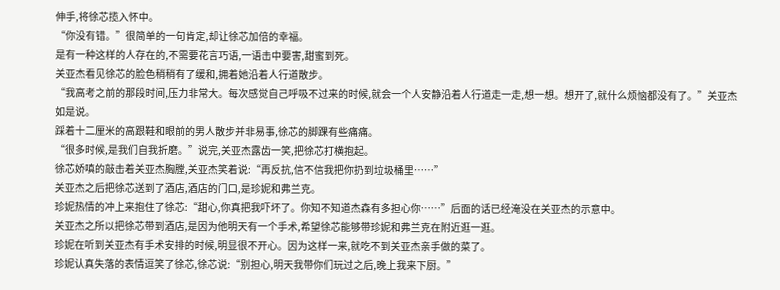伸手,将徐芯揽入怀中。
“你没有错。”很简单的一句肯定,却让徐芯加倍的幸福。
是有一种这样的人存在的,不需要花言巧语,一语击中要害,甜蜜到死。
关亚杰看见徐芯的脸色稍稍有了缓和,拥着她沿着人行道散步。
“我高考之前的那段时间,压力非常大。每次感觉自己呼吸不过来的时候,就会一个人安静沿着人行道走一走,想一想。想开了,就什么烦恼都没有了。”关亚杰如是说。
踩着十二厘米的高跟鞋和眼前的男人散步并非易事,徐芯的脚踝有些痛痛。
“很多时候,是我们自我折磨。”说完,关亚杰露齿一笑,把徐芯打横抱起。
徐芯娇嗔的敲击着关亚杰胸膛,关亚杰笑着说:“再反抗,信不信我把你扔到垃圾桶里……”
关亚杰之后把徐芯送到了酒店,酒店的门口,是珍妮和弗兰克。
珍妮热情的冲上来抱住了徐芯:“甜心,你真把我吓坏了。你知不知道杰森有多担心你……”后面的话已经淹没在关亚杰的示意中。
关亚杰之所以把徐芯带到酒店,是因为他明天有一个手术,希望徐芯能够带珍妮和弗兰克在附近逛一逛。
珍妮在听到关亚杰有手术安排的时候,明显很不开心。因为这样一来,就吃不到关亚杰亲手做的菜了。
珍妮认真失落的表情逗笑了徐芯,徐芯说:“别担心,明天我带你们玩过之后,晚上我来下厨。”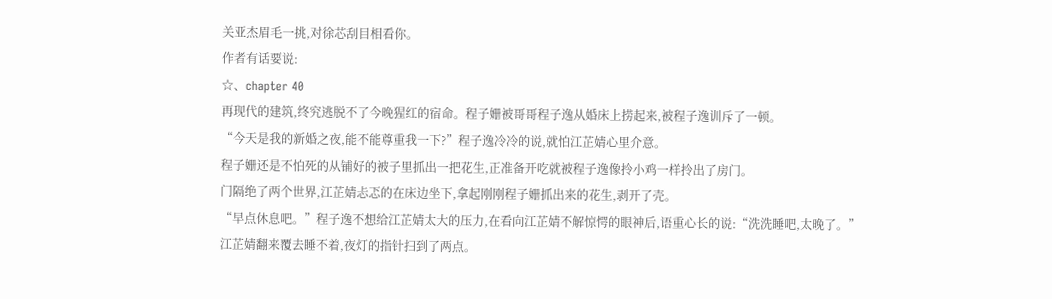关亚杰眉毛一挑,对徐芯刮目相看你。
作者有话要说:
☆、chapter 40
再现代的建筑,终究逃脱不了今晚猩红的宿命。程子姗被哥哥程子逸从婚床上捞起来,被程子逸训斥了一顿。
“今天是我的新婚之夜,能不能尊重我一下?”程子逸冷冷的说,就怕江芷婧心里介意。
程子姗还是不怕死的从铺好的被子里抓出一把花生,正准备开吃就被程子逸像拎小鸡一样拎出了房门。
门隔绝了两个世界,江芷婧忐忑的在床边坐下,拿起刚刚程子姗抓出来的花生,剥开了壳。
“早点休息吧。”程子逸不想给江芷婧太大的压力,在看向江芷婧不解惊愕的眼神后,语重心长的说:“洗洗睡吧,太晚了。”
江芷婧翻来覆去睡不着,夜灯的指针扫到了两点。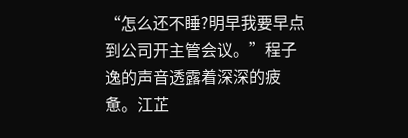“怎么还不睡?明早我要早点到公司开主管会议。”程子逸的声音透露着深深的疲惫。江芷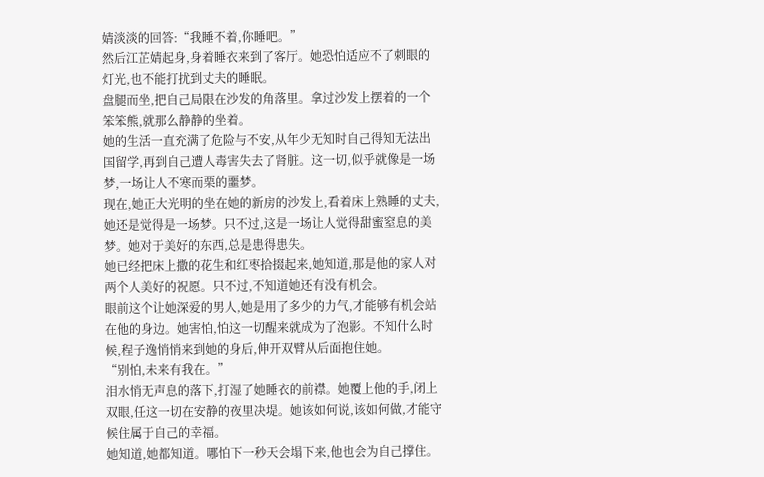婧淡淡的回答:“我睡不着,你睡吧。”
然后江芷婧起身,身着睡衣来到了客厅。她恐怕适应不了刺眼的灯光,也不能打扰到丈夫的睡眠。
盘腿而坐,把自己局限在沙发的角落里。拿过沙发上摆着的一个笨笨熊,就那么静静的坐着。
她的生活一直充满了危险与不安,从年少无知时自己得知无法出国留学,再到自己遭人毒害失去了肾脏。这一切,似乎就像是一场梦,一场让人不寒而栗的噩梦。
现在,她正大光明的坐在她的新房的沙发上,看着床上熟睡的丈夫,她还是觉得是一场梦。只不过,这是一场让人觉得甜蜜窒息的美梦。她对于美好的东西,总是患得患失。
她已经把床上撒的花生和红枣拾掇起来,她知道,那是他的家人对两个人美好的祝愿。只不过,不知道她还有没有机会。
眼前这个让她深爱的男人,她是用了多少的力气,才能够有机会站在他的身边。她害怕,怕这一切醒来就成为了泡影。不知什么时候,程子逸悄悄来到她的身后,伸开双臂从后面抱住她。
“别怕,未来有我在。”
泪水悄无声息的落下,打湿了她睡衣的前襟。她覆上他的手,闭上双眼,任这一切在安静的夜里决堤。她该如何说,该如何做,才能守候住属于自己的幸福。
她知道,她都知道。哪怕下一秒天会塌下来,他也会为自己撑住。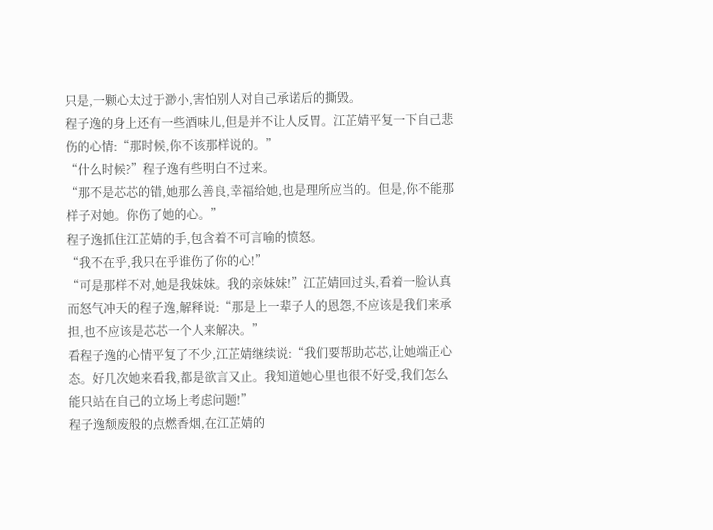只是,一颗心太过于渺小,害怕别人对自己承诺后的撕毁。
程子逸的身上还有一些酒味儿,但是并不让人反胃。江芷婧平复一下自己悲伤的心情:“那时候,你不该那样说的。”
“什么时候?”程子逸有些明白不过来。
“那不是芯芯的错,她那么善良,幸福给她,也是理所应当的。但是,你不能那样子对她。你伤了她的心。”
程子逸抓住江芷婧的手,包含着不可言喻的愤怒。
“我不在乎,我只在乎谁伤了你的心!”
“可是那样不对,她是我妹妹。我的亲妹妹!”江芷婧回过头,看着一脸认真而怒气冲天的程子逸,解释说:“那是上一辈子人的恩怨,不应该是我们来承担,也不应该是芯芯一个人来解决。”
看程子逸的心情平复了不少,江芷婧继续说:“我们要帮助芯芯,让她端正心态。好几次她来看我,都是欲言又止。我知道她心里也很不好受,我们怎么能只站在自己的立场上考虑问题!”
程子逸颓废般的点燃香烟,在江芷婧的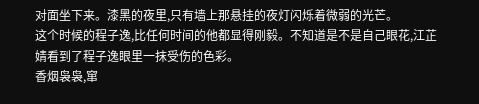对面坐下来。漆黑的夜里,只有墙上那悬挂的夜灯闪烁着微弱的光芒。
这个时候的程子逸,比任何时间的他都显得刚毅。不知道是不是自己眼花,江芷婧看到了程子逸眼里一抹受伤的色彩。
香烟袅袅,窜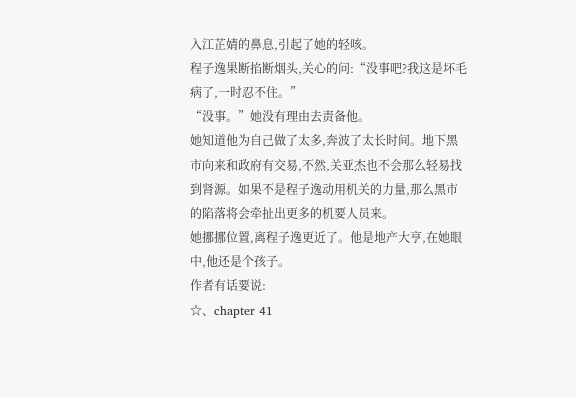入江芷婧的鼻息,引起了她的轻咳。
程子逸果断掐断烟头,关心的问:“没事吧?我这是坏毛病了,一时忍不住。”
“没事。”她没有理由去责备他。
她知道他为自己做了太多,奔波了太长时间。地下黑市向来和政府有交易,不然,关亚杰也不会那么轻易找到肾源。如果不是程子逸动用机关的力量,那么黑市的陷落将会牵扯出更多的机要人员来。
她挪挪位置,离程子逸更近了。他是地产大亨,在她眼中,他还是个孩子。
作者有话要说:
☆、chapter 41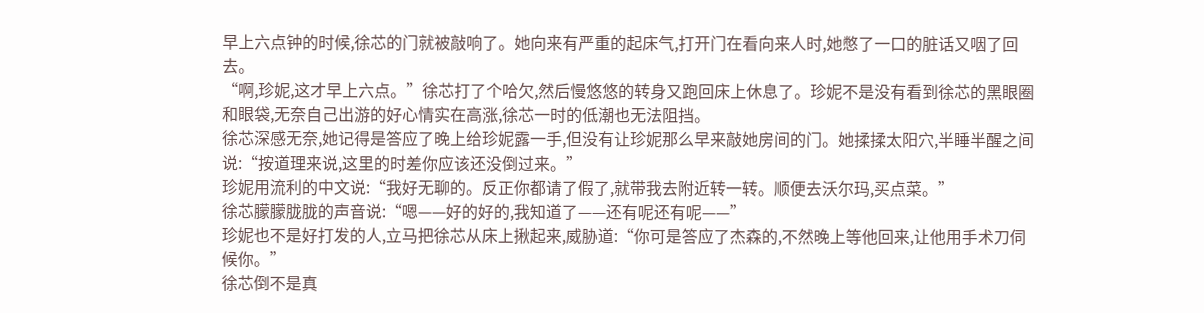早上六点钟的时候,徐芯的门就被敲响了。她向来有严重的起床气,打开门在看向来人时,她憋了一口的脏话又咽了回去。
“啊,珍妮,这才早上六点。”徐芯打了个哈欠,然后慢悠悠的转身又跑回床上休息了。珍妮不是没有看到徐芯的黑眼圈和眼袋,无奈自己出游的好心情实在高涨,徐芯一时的低潮也无法阻挡。
徐芯深感无奈,她记得是答应了晚上给珍妮露一手,但没有让珍妮那么早来敲她房间的门。她揉揉太阳穴,半睡半醒之间说:“按道理来说,这里的时差你应该还没倒过来。”
珍妮用流利的中文说:“我好无聊的。反正你都请了假了,就带我去附近转一转。顺便去沃尔玛,买点菜。”
徐芯朦朦胧胧的声音说:“嗯——好的好的,我知道了——还有呢还有呢——”
珍妮也不是好打发的人,立马把徐芯从床上揪起来,威胁道:“你可是答应了杰森的,不然晚上等他回来,让他用手术刀伺候你。”
徐芯倒不是真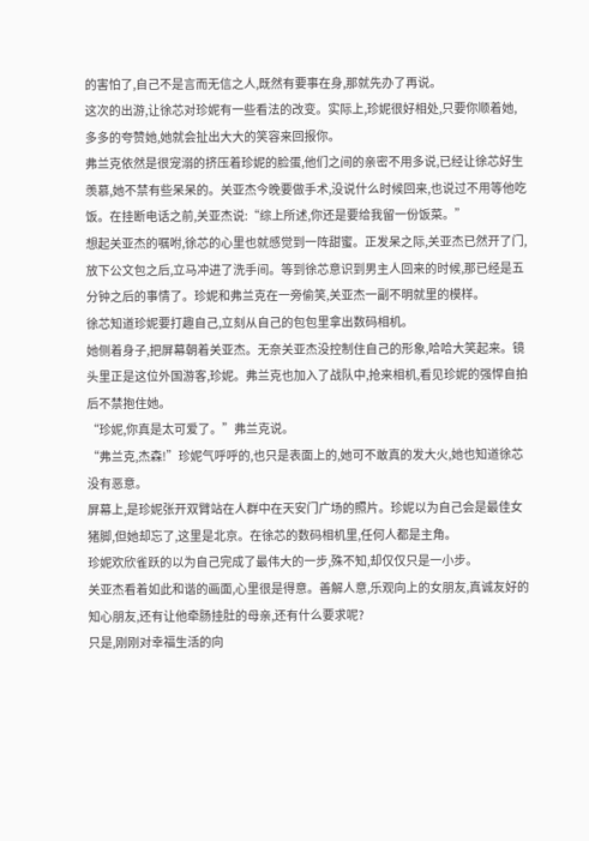的害怕了,自己不是言而无信之人,既然有要事在身,那就先办了再说。
这次的出游,让徐芯对珍妮有一些看法的改变。实际上,珍妮很好相处,只要你顺着她,多多的夸赞她,她就会扯出大大的笑容来回报你。
弗兰克依然是很宠溺的挤压着珍妮的脸蛋,他们之间的亲密不用多说,已经让徐芯好生羡慕,她不禁有些呆呆的。关亚杰今晚要做手术,没说什么时候回来,也说过不用等他吃饭。在挂断电话之前,关亚杰说:“综上所述,你还是要给我留一份饭菜。”
想起关亚杰的嘱咐,徐芯的心里也就感觉到一阵甜蜜。正发呆之际,关亚杰已然开了门,放下公文包之后,立马冲进了洗手间。等到徐芯意识到男主人回来的时候,那已经是五分钟之后的事情了。珍妮和弗兰克在一旁偷笑,关亚杰一副不明就里的模样。
徐芯知道珍妮要打趣自己,立刻从自己的包包里拿出数码相机。
她侧着身子,把屏幕朝着关亚杰。无奈关亚杰没控制住自己的形象,哈哈大笑起来。镜头里正是这位外国游客,珍妮。弗兰克也加入了战队中,抢来相机,看见珍妮的强悍自拍后不禁抱住她。
“珍妮,你真是太可爱了。”弗兰克说。
“弗兰克,杰森!”珍妮气呼呼的,也只是表面上的,她可不敢真的发大火,她也知道徐芯没有恶意。
屏幕上,是珍妮张开双臂站在人群中在天安门广场的照片。珍妮以为自己会是最佳女猪脚,但她却忘了,这里是北京。在徐芯的数码相机里,任何人都是主角。
珍妮欢欣雀跃的以为自己完成了最伟大的一步,殊不知,却仅仅只是一小步。
关亚杰看着如此和谐的画面,心里很是得意。善解人意,乐观向上的女朋友,真诚友好的知心朋友,还有让他牵肠挂肚的母亲,还有什么要求呢?
只是,刚刚对幸福生活的向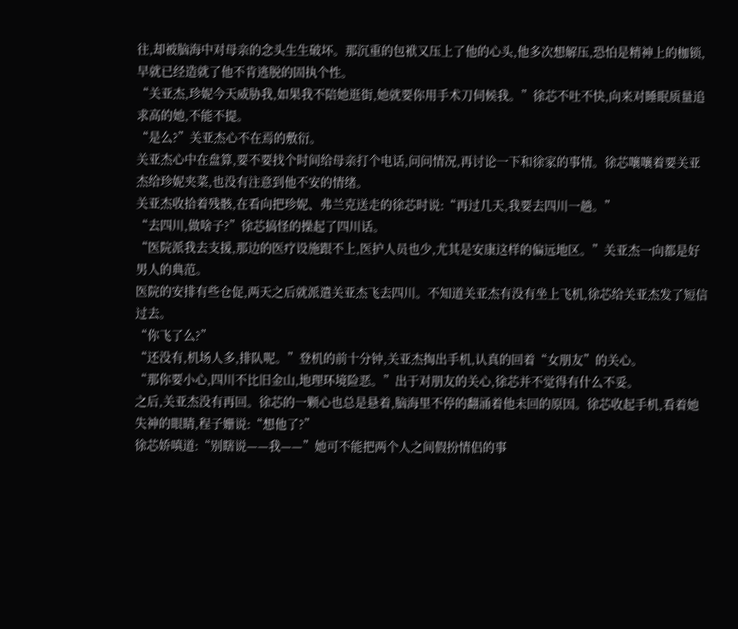往,却被脑海中对母亲的念头生生破坏。那沉重的包袱又压上了他的心头,他多次想解压,恐怕是精神上的枷锁,早就已经造就了他不肯逃脱的固执个性。
“关亚杰,珍妮今天威胁我,如果我不陪她逛街,她就要你用手术刀伺候我。”徐芯不吐不快,向来对睡眠质量追求高的她,不能不提。
“是么?”关亚杰心不在焉的敷衍。
关亚杰心中在盘算,要不要找个时间给母亲打个电话,问问情况,再讨论一下和徐家的事情。徐芯嚷嚷着要关亚杰给珍妮夹菜,也没有注意到他不安的情绪。
关亚杰收拾着残骸,在看向把珍妮、弗兰克送走的徐芯时说:“再过几天,我要去四川一趟。”
“去四川,做啥子?”徐芯搞怪的操起了四川话。
“医院派我去支援,那边的医疗设施跟不上,医护人员也少,尤其是安康这样的偏远地区。”关亚杰一向都是好男人的典范。
医院的安排有些仓促,两天之后就派遣关亚杰飞去四川。不知道关亚杰有没有坐上飞机,徐芯给关亚杰发了短信过去。
“你飞了么?”
“还没有,机场人多,排队呢。”登机的前十分钟,关亚杰掏出手机,认真的回着“女朋友”的关心。
“那你要小心,四川不比旧金山,地理环境险恶。”出于对朋友的关心,徐芯并不觉得有什么不妥。
之后,关亚杰没有再回。徐芯的一颗心也总是悬着,脑海里不停的翻涌着他未回的原因。徐芯收起手机,看着她失神的眼睛,程子姗说:“想他了?”
徐芯娇嗔道:“别瞎说——我——”她可不能把两个人之间假扮情侣的事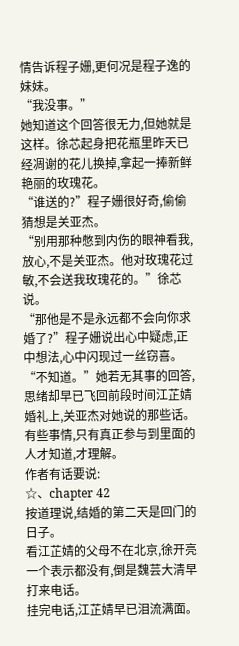情告诉程子姗,更何况是程子逸的妹妹。
“我没事。”
她知道这个回答很无力,但她就是这样。徐芯起身把花瓶里昨天已经凋谢的花儿换掉,拿起一捧新鲜艳丽的玫瑰花。
“谁送的?”程子姗很好奇,偷偷猜想是关亚杰。
“别用那种憋到内伤的眼神看我,放心,不是关亚杰。他对玫瑰花过敏,不会送我玫瑰花的。”徐芯说。
“那他是不是永远都不会向你求婚了?”程子姗说出心中疑虑,正中想法,心中闪现过一丝窃喜。
“不知道。”她若无其事的回答,思绪却早已飞回前段时间江芷婧婚礼上,关亚杰对她说的那些话。
有些事情,只有真正参与到里面的人才知道,才理解。
作者有话要说:
☆、chapter 42
按道理说,结婚的第二天是回门的日子。
看江芷婧的父母不在北京,徐开亮一个表示都没有,倒是魏芸大清早打来电话。
挂完电话,江芷婧早已泪流满面。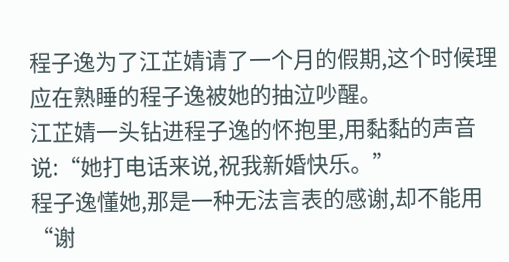程子逸为了江芷婧请了一个月的假期,这个时候理应在熟睡的程子逸被她的抽泣吵醒。
江芷婧一头钻进程子逸的怀抱里,用黏黏的声音说:“她打电话来说,祝我新婚快乐。”
程子逸懂她,那是一种无法言表的感谢,却不能用“谢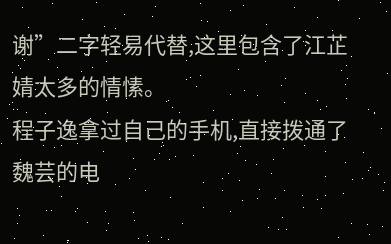谢”二字轻易代替,这里包含了江芷婧太多的情愫。
程子逸拿过自己的手机,直接拨通了魏芸的电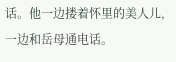话。他一边搂着怀里的美人儿,一边和岳母通电话。